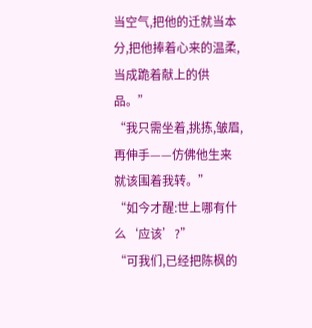当空气,把他的迁就当本分,把他捧着心来的温柔,当成跪着献上的供品。”
“我只需坐着,挑拣,皱眉,再伸手——仿佛他生来就该围着我转。”
“如今才醒:世上哪有什么‘应该’?”
“可我们,已经把陈枫的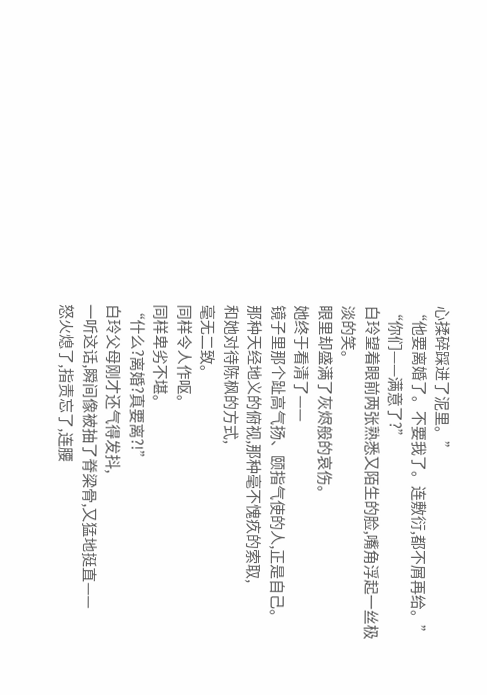心揉碎踩进了泥里。”
“他要离婚了。不要我了。连敷衍,都不屑再给。”
“你们——满意了?”
白玲望着眼前两张熟悉又陌生的脸,嘴角浮起一丝极淡的笑。
眼里却盛满了灰烬般的哀伤。
她终于看清了——
镜子里那个趾高气扬、颐指气使的人,正是自己。
那种天经地义的俯视,那种毫不愧疚的索取,
和她对待陈枫的方式,
毫无二致。
同样令人作呕。
同样卑劣不堪。
“什么?离婚?真要离?!”
白玲父母刚才还气得发抖,
一听这话,瞬间像被抽了脊梁骨,又猛地挺直——
怒火熄了,指责忘了,连腰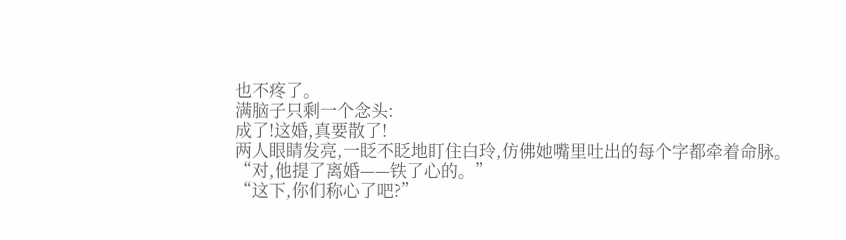也不疼了。
满脑子只剩一个念头:
成了!这婚,真要散了!
两人眼睛发亮,一眨不眨地盯住白玲,仿佛她嘴里吐出的每个字都牵着命脉。
“对,他提了离婚——铁了心的。”
“这下,你们称心了吧?”